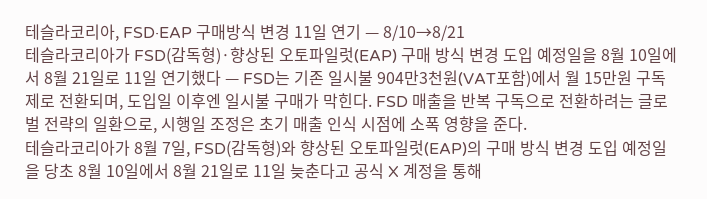테슬라코리아, FSD·EAP 구매방식 변경 11일 연기 — 8/10→8/21
테슬라코리아가 FSD(감독형)·향상된 오토파일럿(EAP) 구매 방식 변경 도입 예정일을 8월 10일에서 8월 21일로 11일 연기했다 — FSD는 기존 일시불 904만3천원(VAT포함)에서 월 15만원 구독제로 전환되며, 도입일 이후엔 일시불 구매가 막힌다. FSD 매출을 반복 구독으로 전환하려는 글로벌 전략의 일환으로, 시행일 조정은 초기 매출 인식 시점에 소폭 영향을 준다.
테슬라코리아가 8월 7일, FSD(감독형)와 향상된 오토파일럿(EAP)의 구매 방식 변경 도입 예정일을 당초 8월 10일에서 8월 21일로 11일 늦춘다고 공식 X 계정을 통해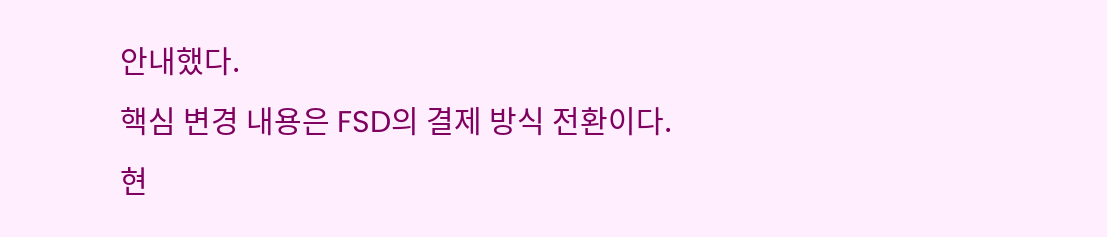안내했다.
핵심 변경 내용은 FSD의 결제 방식 전환이다. 현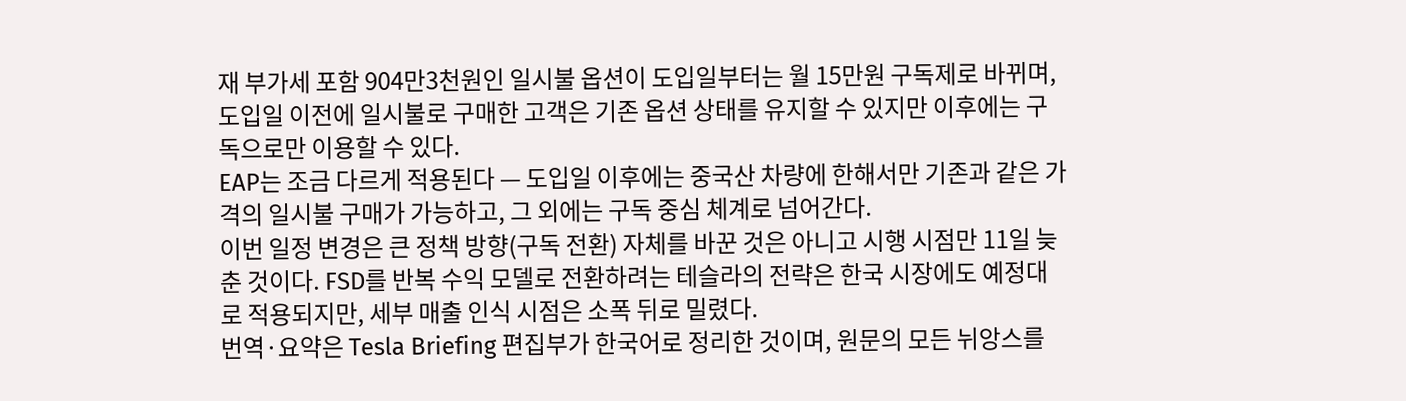재 부가세 포함 904만3천원인 일시불 옵션이 도입일부터는 월 15만원 구독제로 바뀌며, 도입일 이전에 일시불로 구매한 고객은 기존 옵션 상태를 유지할 수 있지만 이후에는 구독으로만 이용할 수 있다.
EAP는 조금 다르게 적용된다 — 도입일 이후에는 중국산 차량에 한해서만 기존과 같은 가격의 일시불 구매가 가능하고, 그 외에는 구독 중심 체계로 넘어간다.
이번 일정 변경은 큰 정책 방향(구독 전환) 자체를 바꾼 것은 아니고 시행 시점만 11일 늦춘 것이다. FSD를 반복 수익 모델로 전환하려는 테슬라의 전략은 한국 시장에도 예정대로 적용되지만, 세부 매출 인식 시점은 소폭 뒤로 밀렸다.
번역·요약은 Tesla Briefing 편집부가 한국어로 정리한 것이며, 원문의 모든 뉘앙스를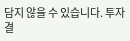담지 않을 수 있습니다. 투자 결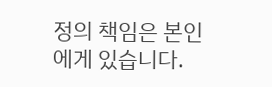정의 책임은 본인에게 있습니다.